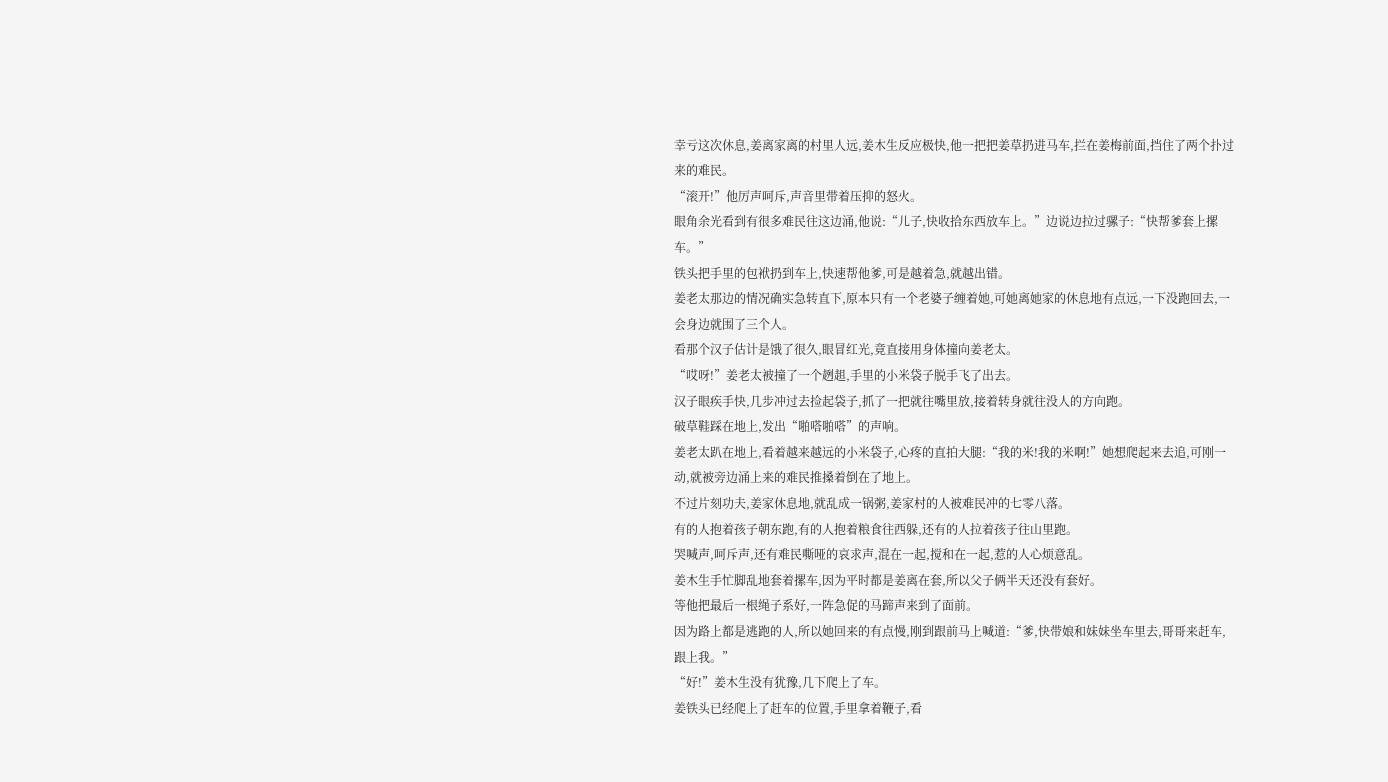幸亏这次休息,姜离家离的村里人远,姜木生反应极快,他一把把姜草扔进马车,拦在姜梅前面,挡住了两个扑过来的难民。
“滚开!”他厉声呵斥,声音里带着压抑的怒火。
眼角余光看到有很多难民往这边涌,他说:“儿子,快收拾东西放车上。”边说边拉过骡子:“快帮爹套上摞车。”
铁头把手里的包袱扔到车上,快速帮他爹,可是越着急,就越出错。
姜老太那边的情况确实急转直下,原本只有一个老婆子缠着她,可她离她家的休息地有点远,一下没跑回去,一会身边就围了三个人。
看那个汉子估计是饿了很久,眼冒红光,竟直接用身体撞向姜老太。
“哎呀!”姜老太被撞了一个趔趄,手里的小米袋子脱手飞了出去。
汉子眼疾手快,几步冲过去捡起袋子,抓了一把就往嘴里放,接着转身就往没人的方向跑。
破草鞋踩在地上,发出“啪嗒啪嗒”的声响。
姜老太趴在地上,看着越来越远的小米袋子,心疼的直拍大腿:“我的米!我的米啊!”她想爬起来去追,可刚一动,就被旁边涌上来的难民推搡着倒在了地上。
不过片刻功夫,姜家休息地,就乱成一锅粥,姜家村的人被难民冲的七零八落。
有的人抱着孩子朝东跑,有的人抱着粮食往西躲,还有的人拉着孩子往山里跑。
哭喊声,呵斥声,还有难民嘶哑的哀求声,混在一起,搅和在一起,惹的人心烦意乱。
姜木生手忙脚乱地套着摞车,因为平时都是姜离在套,所以父子俩半天还没有套好。
等他把最后一根绳子系好,一阵急促的马蹄声来到了面前。
因为路上都是逃跑的人,所以她回来的有点慢,刚到跟前马上喊道:“爹,快带娘和妹妹坐车里去,哥哥来赶车,跟上我。”
“好!”姜木生没有犹豫,几下爬上了车。
姜铁头已经爬上了赶车的位置,手里拿着鞭子,看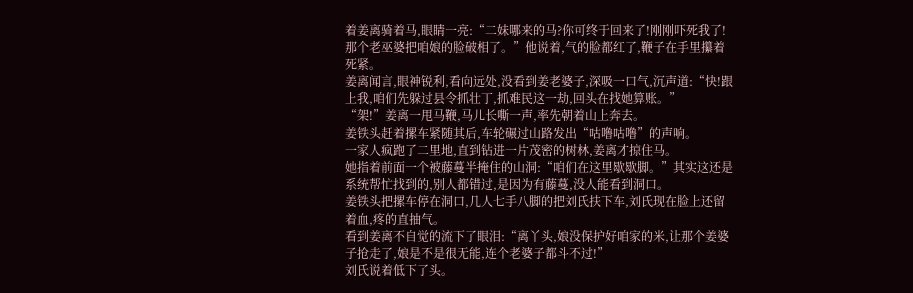着姜离骑着马,眼睛一亮:“二妹哪来的马?你可终于回来了!刚刚吓死我了!那个老巫婆把咱娘的脸破相了。”他说着,气的脸都红了,鞭子在手里攥着死紧。
姜离闻言,眼神锐利,看向远处,没看到姜老婆子,深吸一口气,沉声道:“快!跟上我,咱们先躲过县令抓壮丁,抓难民这一劫,回头在找她算账。”
“架!”姜离一甩马鞭,马儿长嘶一声,率先朝着山上奔去。
姜铁头赶着摞车紧随其后,车轮碾过山路发出“咕噜咕噜”的声响。
一家人疯跑了二里地,直到钻进一片茂密的树林,姜离才掠住马。
她指着前面一个被藤蔓半掩住的山洞:“咱们在这里歇歇脚。”其实这还是系统帮忙找到的,别人都错过,是因为有藤蔓,没人能看到洞口。
姜铁头把摞车停在洞口,几人七手八脚的把刘氏扶下车,刘氏现在脸上还留着血,疼的直抽气。
看到姜离不自觉的流下了眼泪:“离丫头,娘没保护好咱家的米,让那个姜婆子抢走了,娘是不是很无能,连个老婆子都斗不过!”
刘氏说着低下了头。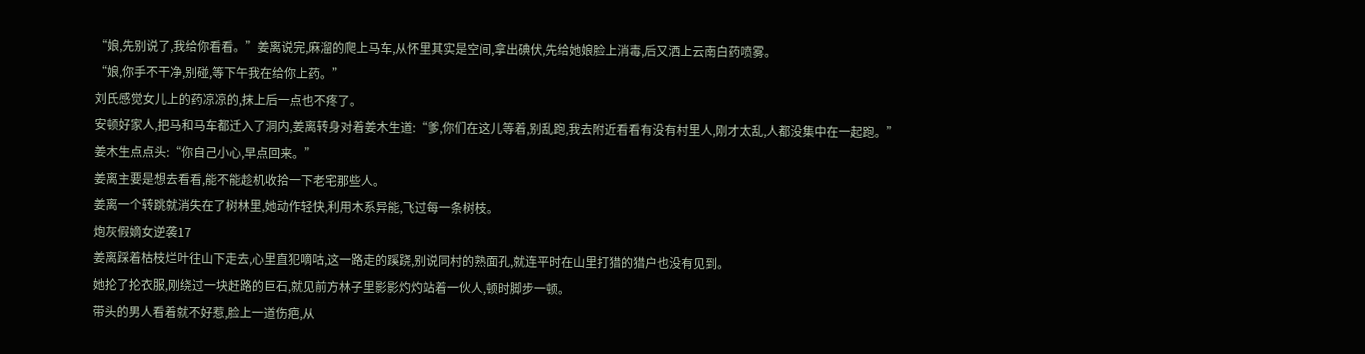“娘,先别说了,我给你看看。”姜离说完,麻溜的爬上马车,从怀里其实是空间,拿出碘伏,先给她娘脸上消毒,后又洒上云南白药喷雾。
“娘,你手不干净,别碰,等下午我在给你上药。”
刘氏感觉女儿上的药凉凉的,抹上后一点也不疼了。
安顿好家人,把马和马车都迁入了洞内,姜离转身对着姜木生道:“爹,你们在这儿等着,别乱跑,我去附近看看有没有村里人,刚才太乱,人都没集中在一起跑。”
姜木生点点头:“你自己小心,早点回来。”
姜离主要是想去看看,能不能趁机收拾一下老宅那些人。
姜离一个转跳就消失在了树林里,她动作轻快,利用木系异能,飞过每一条树枝。
炮灰假嫡女逆袭17
姜离踩着枯枝烂叶往山下走去,心里直犯嘀咕,这一路走的蹊跷,别说同村的熟面孔,就连平时在山里打猎的猎户也没有见到。
她抡了抡衣服,刚绕过一块赶路的巨石,就见前方林子里影影灼灼站着一伙人,顿时脚步一顿。
带头的男人看着就不好惹,脸上一道伤疤,从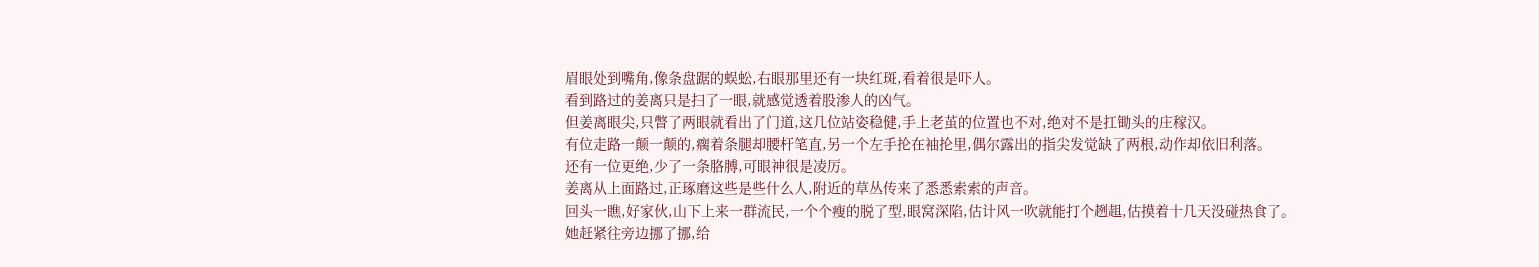眉眼处到嘴角,像条盘踞的蜈蚣,右眼那里还有一块红斑,看着很是吓人。
看到路过的姜离只是扫了一眼,就感觉透着股渗人的凶气。
但姜离眼尖,只瞥了两眼就看出了门道,这几位站姿稳健,手上老茧的位置也不对,绝对不是扛锄头的庄稼汉。
有位走路一颠一颠的,瘸着条腿却腰杆笔直,另一个左手抡在袖抡里,偶尔露出的指尖发觉缺了两根,动作却依旧利落。
还有一位更绝,少了一条胳膊,可眼神很是凌厉。
姜离从上面路过,正琢磨这些是些什么人,附近的草丛传来了悉悉索索的声音。
回头一瞧,好家伙,山下上来一群流民,一个个瘦的脱了型,眼窝深陷,估计风一吹就能打个趔趄,估摸着十几天没碰热食了。
她赶紧往旁边挪了挪,给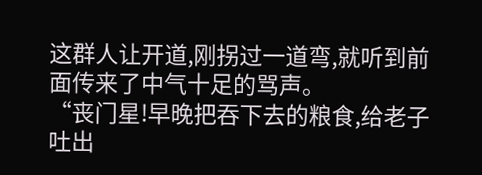这群人让开道,刚拐过一道弯,就听到前面传来了中气十足的骂声。
“丧门星!早晚把吞下去的粮食,给老子吐出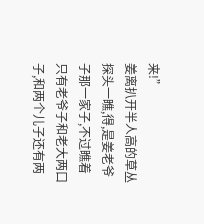来!”
姜离扒开半人高的草丛探头一瞧,得,是姜老爷子那一家子,不过瞧着只有老爷子和老大两口子,和两个儿子还有两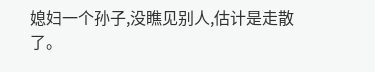媳妇一个孙子,没瞧见别人,估计是走散了。